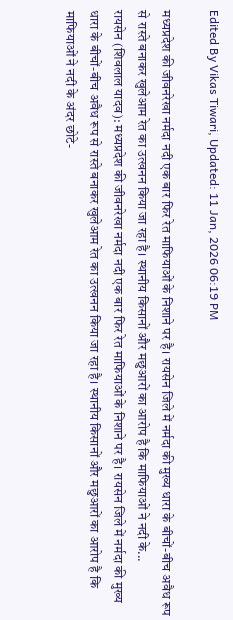Edited By Vikas Tiwari, Updated: 11 Jan, 2026 06:19 PM

मध्यप्रदेश की जीवनरेखा नर्मदा नदी एक बार फिर रेत माफियाओं के निशाने पर है। रायसेन जिले में नर्मदा की मुख्य धारा के बीचों-बीच अवैध रूप से रास्ते बनाकर खुलेआम रेत का उत्खनन किया जा रहा है। स्थानीय किसानों और मछुआरों का आरोप है कि माफियाओं ने नदी के...
रायसेन (शिवलाल यादव): मध्यप्रदेश की जीवनरेखा नर्मदा नदी एक बार फिर रेत माफियाओं के निशाने पर है। रायसेन जिले में नर्मदा की मुख्य धारा के बीचों-बीच अवैध रूप से रास्ते बनाकर खुलेआम रेत का उत्खनन किया जा रहा है। स्थानीय किसानों और मछुआरों का आरोप है कि माफियाओं ने नदी के अंदर छोटे-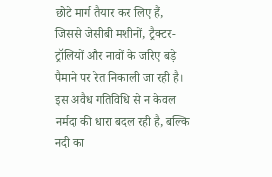छोटे मार्ग तैयार कर लिए हैं, जिससे जेसीबी मशीनों, ट्रैक्टर-ट्रॉलियों और नावों के जरिए बड़े पैमाने पर रेत निकाली जा रही है। इस अवैध गतिविधि से न केवल नर्मदा की धारा बदल रही है, बल्कि नदी का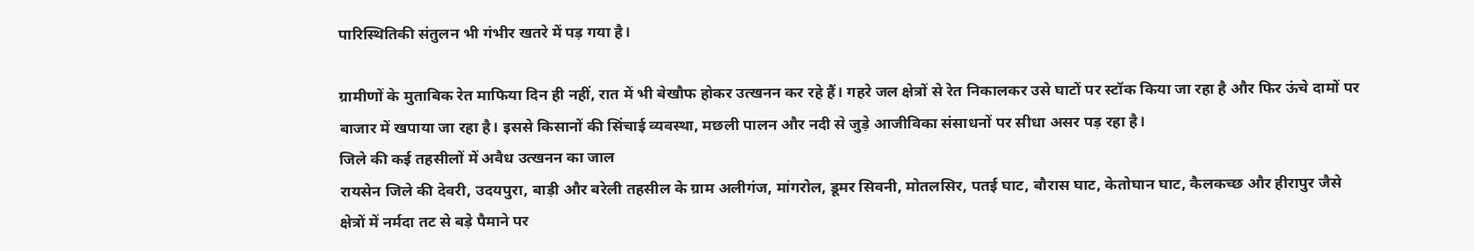पारिस्थितिकी संतुलन भी गंभीर खतरे में पड़ गया है।

ग्रामीणों के मुताबिक रेत माफिया दिन ही नहीं, रात में भी बेखौफ होकर उत्खनन कर रहे हैं। गहरे जल क्षेत्रों से रेत निकालकर उसे घाटों पर स्टॉक किया जा रहा है और फिर ऊंचे दामों पर बाजार में खपाया जा रहा है। इससे किसानों की सिंचाई व्यवस्था, मछली पालन और नदी से जुड़े आजीविका संसाधनों पर सीधा असर पड़ रहा है।
जिले की कई तहसीलों में अवैध उत्खनन का जाल
रायसेन जिले की देवरी, उदयपुरा, बाड़ी और बरेली तहसील के ग्राम अलीगंज, मांगरोल, डूमर सिवनी, मोतलसिर, पतई घाट, बौरास घाट, केतोघान घाट, कैलकच्छ और हीरापुर जैसे क्षेत्रों में नर्मदा तट से बड़े पैमाने पर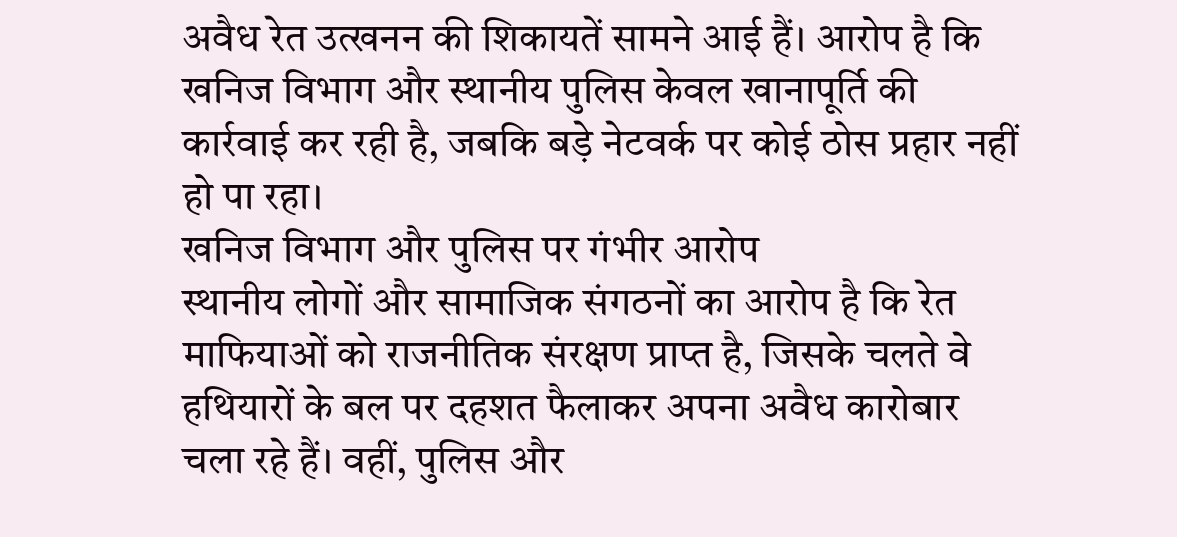अवैध रेत उत्खनन की शिकायतें सामने आई हैं। आरोप है कि खनिज विभाग और स्थानीय पुलिस केवल खानापूर्ति की कार्रवाई कर रही है, जबकि बड़े नेटवर्क पर कोई ठोस प्रहार नहीं हो पा रहा।
खनिज विभाग और पुलिस पर गंभीर आरोप
स्थानीय लोगों और सामाजिक संगठनों का आरोप है कि रेत माफियाओं को राजनीतिक संरक्षण प्राप्त है, जिसके चलते वे हथियारों के बल पर दहशत फैलाकर अपना अवैध कारोबार चला रहे हैं। वहीं, पुलिस और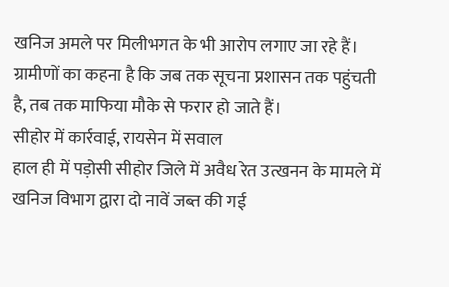खनिज अमले पर मिलीभगत के भी आरोप लगाए जा रहे हैं। ग्रामीणों का कहना है कि जब तक सूचना प्रशासन तक पहुंचती है, तब तक माफिया मौके से फरार हो जाते हैं।
सीहोर में कार्रवाई, रायसेन में सवाल
हाल ही में पड़ोसी सीहोर जिले में अवैध रेत उत्खनन के मामले में खनिज विभाग द्वारा दो नावें जब्त की गई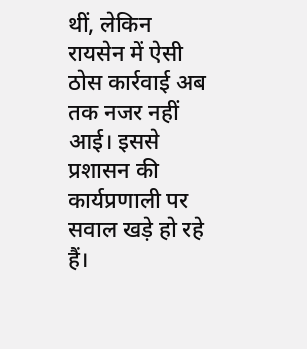थीं, लेकिन रायसेन में ऐसी ठोस कार्रवाई अब तक नजर नहीं आई। इससे प्रशासन की कार्यप्रणाली पर सवाल खड़े हो रहे हैं।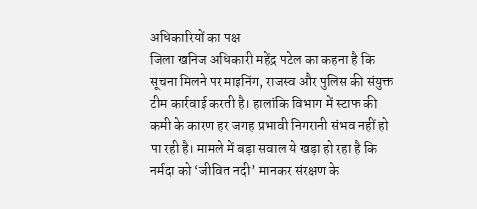अधिकारियों का पक्ष
जिला खनिज अधिकारी महेंद्र पटेल का कहना है कि सूचना मिलने पर माइनिंग, राजस्व और पुलिस की संयुक्त टीम कार्रवाई करती है। हालांकि विभाग में स्टाफ की कमी के कारण हर जगह प्रभावी निगरानी संभव नहीं हो पा रही है। मामले में बड़ा सवाल ये खड़ा हो रहा है कि नर्मदा को ‘जीवित नदी’ मानकर संरक्षण के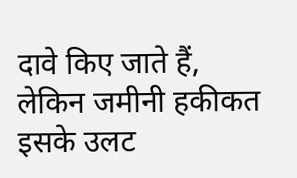दावे किए जाते हैं, लेकिन जमीनी हकीकत इसके उलट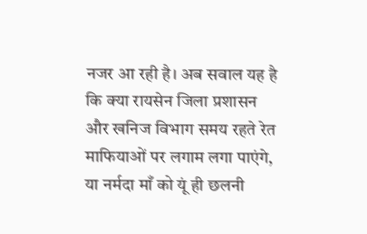नजर आ रही है। अब सवाल यह है कि क्या रायसेन जिला प्रशासन और खनिज विभाग समय रहते रेत माफियाओं पर लगाम लगा पाएंगे, या नर्मदा माँ को यूं ही छलनी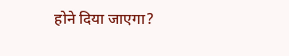होने दिया जाएगा?